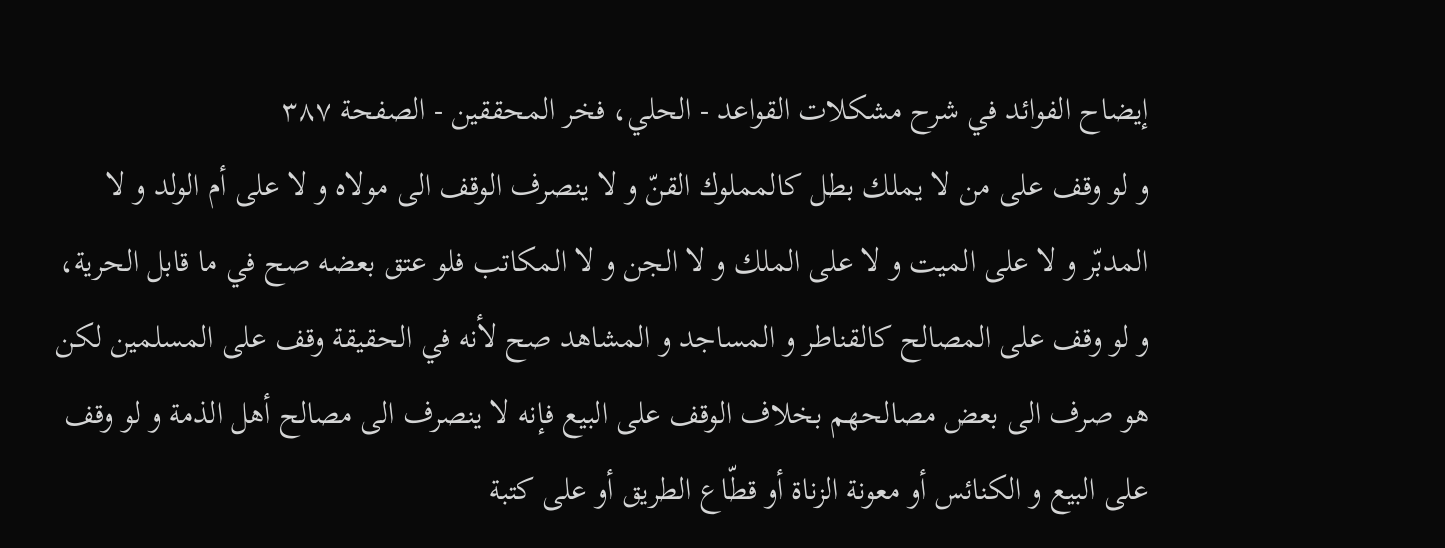إيضاح الفوائد في شرح مشكلات القواعد - الحلي، فخر المحققين - الصفحة ٣٨٧
و لو وقف على من لا يملك بطل كالمملوك القنّ و لا ينصرف الوقف الى مولاه و لا على أم الولد و لا المدبّر و لا على الميت و لا على الملك و لا الجن و لا المكاتب فلو عتق بعضه صح في ما قابل الحرية، و لو وقف على المصالح كالقناطر و المساجد و المشاهد صح لأنه في الحقيقة وقف على المسلمين لكن هو صرف الى بعض مصالحهم بخلاف الوقف على البيع فإنه لا ينصرف الى مصالح أهل الذمة و لو وقف على البيع و الكنائس أو معونة الزناة أو قطّاع الطريق أو على كتبة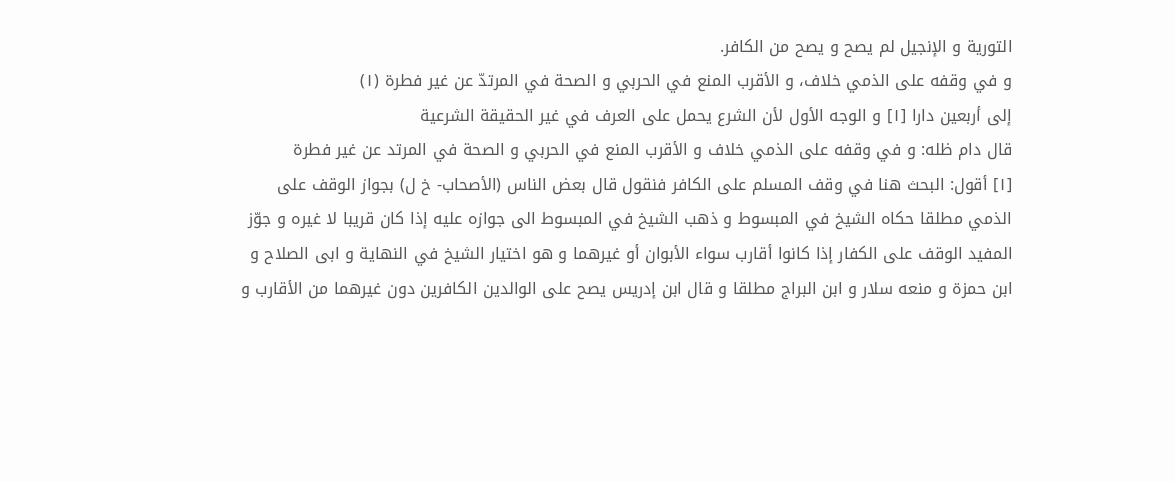التورية و الإنجيل لم يصح و يصح من الكافر.
و في وقفه على الذمي خلاف، و الأقرب المنع في الحربي و الصحة في المرتدّ عن غير فطرة (١)
إلى أربعين دارا [١] و الوجه الأول لأن الشرع يحمل على العرف في غير الحقيقة الشرعية
قال دام ظله: و في وقفه على الذمي خلاف و الأقرب المنع في الحربي و الصحة في المرتد عن غير فطرة
[١] أقول: البحث هنا في وقف المسلم على الكافر فنقول قال بعض الناس (الأصحاب- خ ل) بجواز الوقف على الذمي مطلقا حكاه الشيخ في المبسوط و ذهب الشيخ في المبسوط الى جوازه عليه إذا كان قريبا لا غيره و جوّز المفيد الوقف على الكفار إذا كانوا أقارب سواء الأبوان أو غيرهما و هو اختيار الشيخ في النهاية و ابى الصلاح و ابن حمزة و منعه سلار و ابن البراج مطلقا و قال ابن إدريس يصح على الوالدين الكافرين دون غيرهما من الأقارب و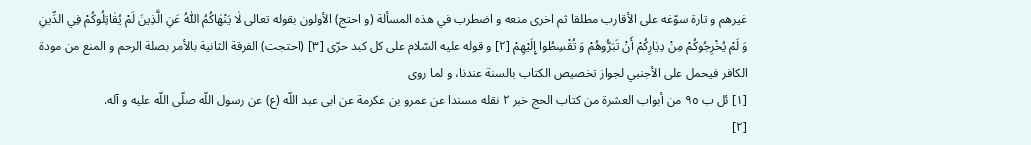غيرهم و تارة سوّغه على الأقارب مطلقا ثم اخرى منعه و اضطرب في هذه المسألة (و احتج) الأولون بقوله تعالى لٰا يَنْهٰاكُمُ اللّٰهُ عَنِ الَّذِينَ لَمْ يُقٰاتِلُوكُمْ فِي الدِّينِ وَ لَمْ يُخْرِجُوكُمْ مِنْ دِيٰارِكُمْ أَنْ تَبَرُّوهُمْ وَ تُقْسِطُوا إِلَيْهِمْ [٢] و قوله عليه السّلام على كل كبد حرّى [٣] (احتجت) الفرقة الثانية بالأمر بصلة الرحم و المنع من مودة الكافر فيحمل على الأجنبي لجواز تخصيص الكتاب بالسنة عندنا، و لما روى
[١] ئل ب ٩٥ من أبواب العشرة من كتاب الحج خبر ٢ نقله مسندا عن عمرو بن عكرمة عن ابى عبد اللّه (ع) عن رسول اللّه صلّى اللّه عليه و آله.
[٢]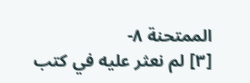الممتحنة ٨-
[٣] لم نعثر عليه في كتب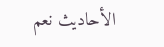الأحاديث نعم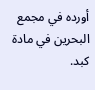أورده في مجمع البحرين في مادة كبد.